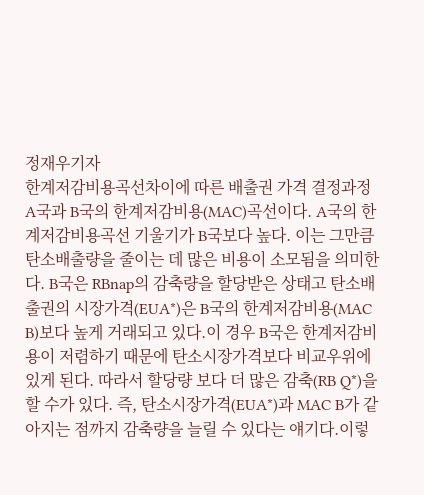정재우기자
한계저감비용곡선차이에 따른 배출권 가격 결정과정
A국과 B국의 한계저감비용(MAC)곡선이다. A국의 한계저감비용곡선 기울기가 B국보다 높다. 이는 그만큼 탄소배출량을 줄이는 데 많은 비용이 소모됨을 의미한다. B국은 RBnap의 감축량을 할당받은 상태고 탄소배출권의 시장가격(EUA*)은 B국의 한계저감비용(MAC B)보다 높게 거래되고 있다.이 경우 B국은 한계저감비용이 저렴하기 때문에 탄소시장가격보다 비교우위에 있게 된다. 따라서 할당량 보다 더 많은 감축(RB Q*)을 할 수가 있다. 즉, 탄소시장가격(EUA*)과 MAC B가 같아지는 점까지 감축량을 늘릴 수 있다는 얘기다.이렇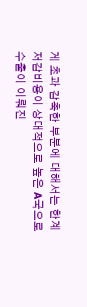게 초과 감축한 부분에 대해서는 한계저감비용이 상대적으로 높은 A국으로 수출이 이뤄진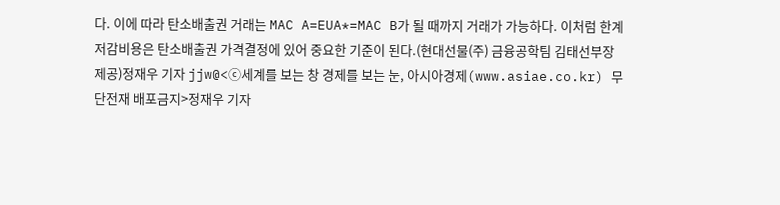다. 이에 따라 탄소배출권 거래는 MAC A=EUA*=MAC B가 될 때까지 거래가 가능하다. 이처럼 한계저감비용은 탄소배출권 가격결정에 있어 중요한 기준이 된다.(현대선물(주) 금융공학팀 김태선부장 제공)정재우 기자 jjw@<ⓒ세계를 보는 창 경제를 보는 눈, 아시아경제(www.asiae.co.kr) 무단전재 배포금지>정재우 기자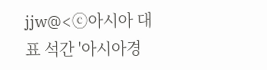jjw@<ⓒ아시아 대표 석간 '아시아경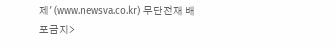제' (www.newsva.co.kr) 무단전재 배포금지>